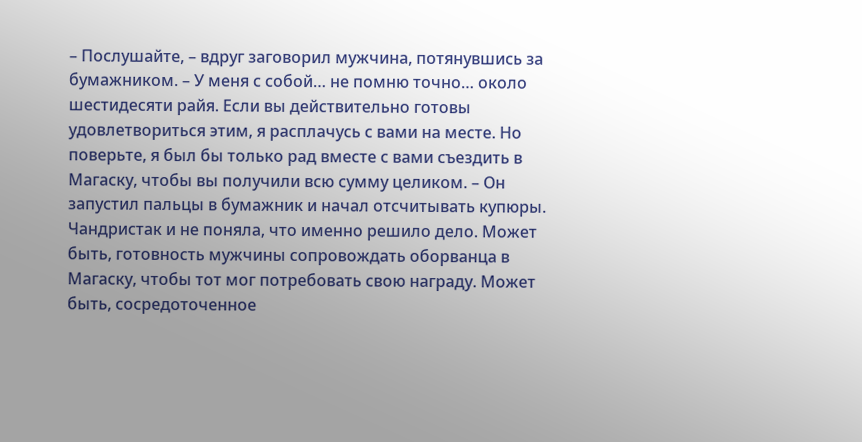– Послушайте, – вдруг заговорил мужчина, потянувшись за бумажником. – У меня с собой… не помню точно… около шестидесяти райя. Если вы действительно готовы удовлетвориться этим, я расплачусь с вами на месте. Но поверьте, я был бы только рад вместе с вами съездить в Магаску, чтобы вы получили всю сумму целиком. – Он запустил пальцы в бумажник и начал отсчитывать купюры.
Чандристак и не поняла, что именно решило дело. Может быть, готовность мужчины сопровождать оборванца в Магаску, чтобы тот мог потребовать свою награду. Может быть, сосредоточенное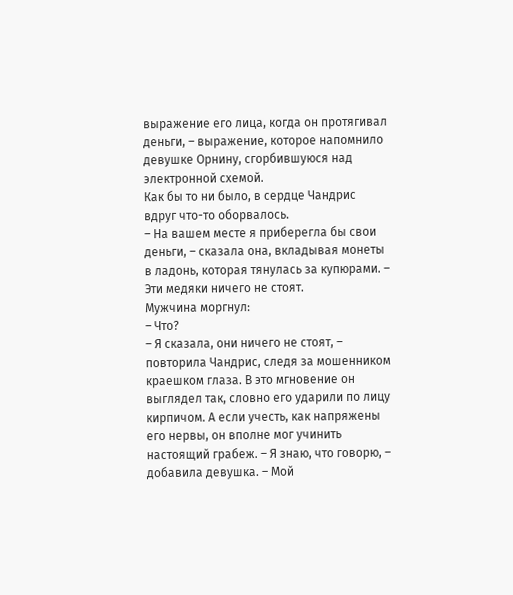выражение его лица, когда он протягивал деньги, – выражение, которое напомнило девушке Орнину, сгорбившуюся над электронной схемой.
Как бы то ни было, в сердце Чандрис вдруг что-то оборвалось.
– На вашем месте я приберегла бы свои деньги, – сказала она, вкладывая монеты в ладонь, которая тянулась за купюрами. – Эти медяки ничего не стоят.
Мужчина моргнул:
– Что?
– Я сказала, они ничего не стоят, – повторила Чандрис, следя за мошенником краешком глаза. В это мгновение он выглядел так, словно его ударили по лицу кирпичом. А если учесть, как напряжены его нервы, он вполне мог учинить настоящий грабеж. – Я знаю, что говорю, – добавила девушка. – Мой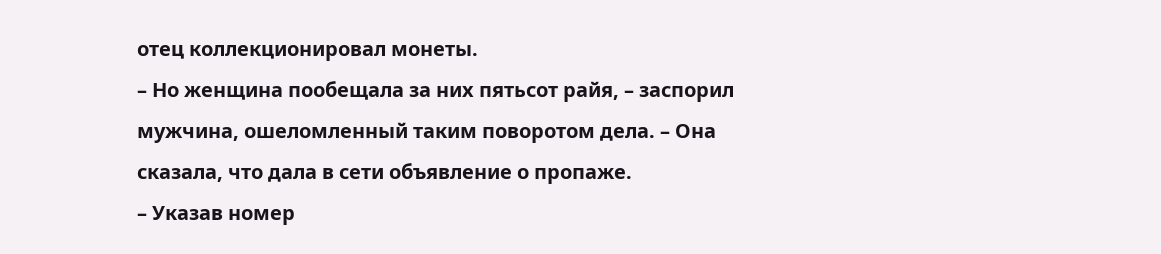отец коллекционировал монеты.
– Но женщина пообещала за них пятьсот райя, – заспорил мужчина, ошеломленный таким поворотом дела. – Она сказала, что дала в сети объявление о пропаже.
– Указав номер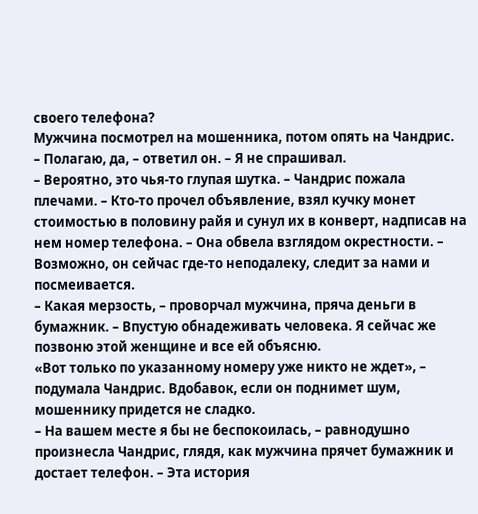своего телефона?
Мужчина посмотрел на мошенника, потом опять на Чандрис.
– Полагаю, да, – ответил он. – Я не спрашивал.
– Вероятно, это чья-то глупая шутка. – Чандрис пожала плечами. – Кто-то прочел объявление, взял кучку монет стоимостью в половину райя и сунул их в конверт, надписав на нем номер телефона. – Она обвела взглядом окрестности. – Возможно, он сейчас где-то неподалеку, следит за нами и посмеивается.
– Какая мерзость, – проворчал мужчина, пряча деньги в бумажник. – Впустую обнадеживать человека. Я сейчас же позвоню этой женщине и все ей объясню.
«Вот только по указанному номеру уже никто не ждет», – подумала Чандрис. Вдобавок, если он поднимет шум, мошеннику придется не сладко.
– На вашем месте я бы не беспокоилась, – равнодушно произнесла Чандрис, глядя, как мужчина прячет бумажник и достает телефон. – Эта история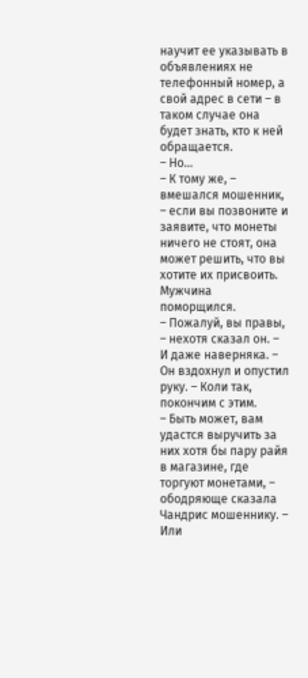научит ее указывать в объявлениях не телефонный номер, а свой адрес в сети – в таком случае она будет знать, кто к ней обращается.
– Но…
– К тому же, – вмешался мошенник, – если вы позвоните и заявите, что монеты ничего не стоят, она может решить, что вы хотите их присвоить.
Мужчина поморщился.
– Пожалуй, вы правы, – нехотя сказал он. – И даже наверняка. – Он вздохнул и опустил руку. – Коли так, покончим с этим.
– Быть может, вам удастся выручить за них хотя бы пару райя в магазине, где торгуют монетами, – ободряюще сказала Чандрис мошеннику. – Или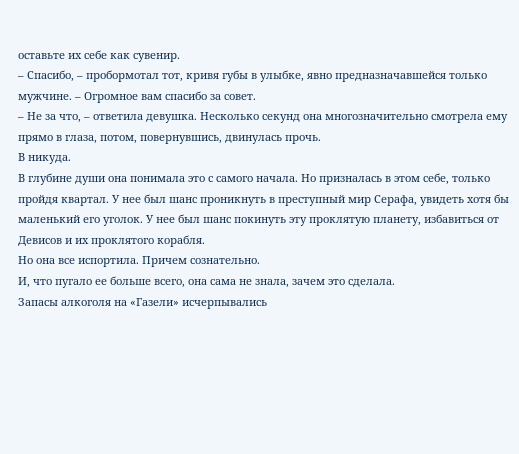оставьте их себе как сувенир.
– Спасибо, – пробормотал тот, кривя губы в улыбке, явно предназначавшейся только мужчине. – Огромное вам спасибо за совет.
– Не за что, – ответила девушка. Несколько секунд она многозначительно смотрела ему прямо в глаза, потом, повернувшись, двинулась прочь.
В никуда.
В глубине души она понимала это с самого начала. Но призналась в этом себе, только пройдя квартал. У нее был шанс проникнуть в преступный мир Серафа, увидеть хотя бы маленький его уголок. У нее был шанс покинуть эту проклятую планету, избавиться от Девисов и их проклятого корабля.
Но она все испортила. Причем сознательно.
И, что пугало ее больше всего, она сама не знала, зачем это сделала.
Запасы алкоголя на «Газели» исчерпывались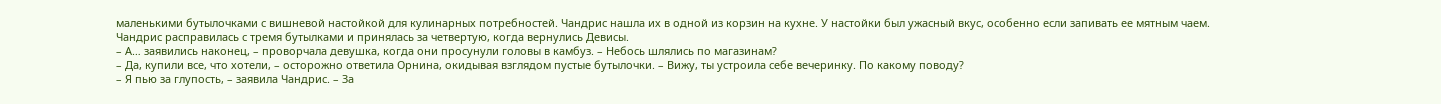маленькими бутылочками с вишневой настойкой для кулинарных потребностей. Чандрис нашла их в одной из корзин на кухне. У настойки был ужасный вкус, особенно если запивать ее мятным чаем.
Чандрис расправилась с тремя бутылками и принялась за четвертую, когда вернулись Девисы.
– А… заявились наконец, – проворчала девушка, когда они просунули головы в камбуз. – Небось шлялись по магазинам?
– Да, купили все, что хотели, – осторожно ответила Орнина, окидывая взглядом пустые бутылочки. – Вижу, ты устроила себе вечеринку. По какому поводу?
– Я пью за глупость, – заявила Чандрис. – За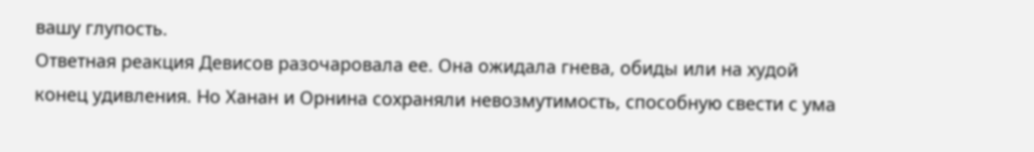вашу глупость.
Ответная реакция Девисов разочаровала ее. Она ожидала гнева, обиды или на худой конец удивления. Но Ханан и Орнина сохраняли невозмутимость, способную свести с ума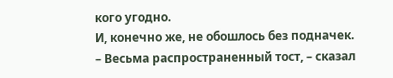кого угодно.
И, конечно же, не обошлось без подначек.
– Весьма распространенный тост, – сказал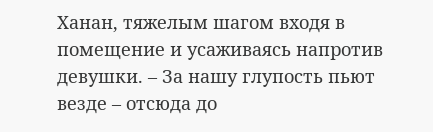Ханан, тяжелым шагом входя в помещение и усаживаясь напротив девушки. – За нашу глупость пьют везде – отсюда до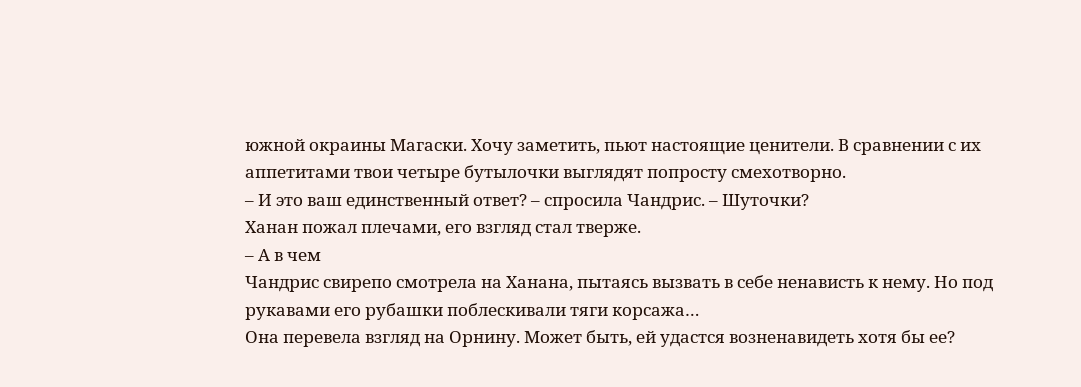южной окраины Магаски. Хочу заметить, пьют настоящие ценители. В сравнении с их аппетитами твои четыре бутылочки выглядят попросту смехотворно.
– И это ваш единственный ответ? – спросила Чандрис. – Шуточки?
Ханан пожал плечами, его взгляд стал тверже.
– А в чем
Чандрис свирепо смотрела на Ханана, пытаясь вызвать в себе ненависть к нему. Но под рукавами его рубашки поблескивали тяги корсажа…
Она перевела взгляд на Орнину. Может быть, ей удастся возненавидеть хотя бы ее?